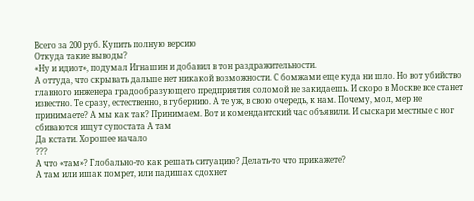Всего за 200 руб. Купить полную версию
Откуда такие выводы?
«Ну и идиот», подумал Игнашин и добавил в тон раздражительности.
А оттуда, что скрывать дальше нет никакой возможности. С бомжами еще куда ни шло. Но вот убийство главного инженера градообразующего предприятия соломой не закидаешь. И скоро в Москве все станет известно. Те сразу, естественно, в губернию. А те уж, в свою очередь, к нам. Почему, мол, мер не принимаете? А мы как так? Принимаем. Вот и комендантский час объявили. И сыскари местные с ног сбиваются ищут супостата А там
Да кстати. Хорошее начало
???
А что «там»? Глобально-то как решать ситуацию? Делать-то что прикажете?
А там или ишак помрет, или падишах сдохнет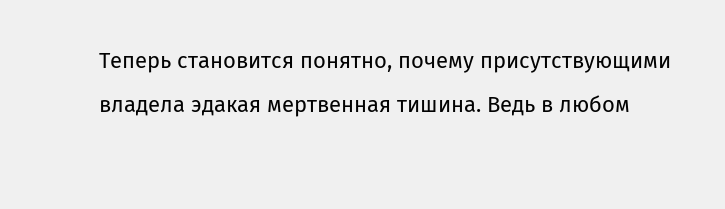Теперь становится понятно, почему присутствующими владела эдакая мертвенная тишина. Ведь в любом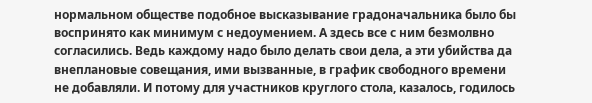нормальном обществе подобное высказывание градоначальника было бы воспринято как минимум с недоумением. А здесь все с ним безмолвно согласились. Ведь каждому надо было делать свои дела, а эти убийства да внеплановые совещания, ими вызванные, в график свободного времени не добавляли. И потому для участников круглого стола, казалось, годилось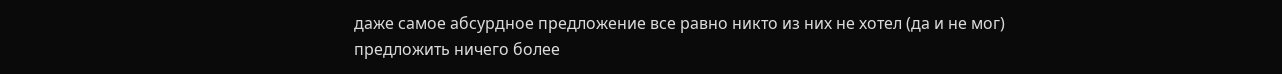даже самое абсурдное предложение все равно никто из них не хотел (да и не мог) предложить ничего более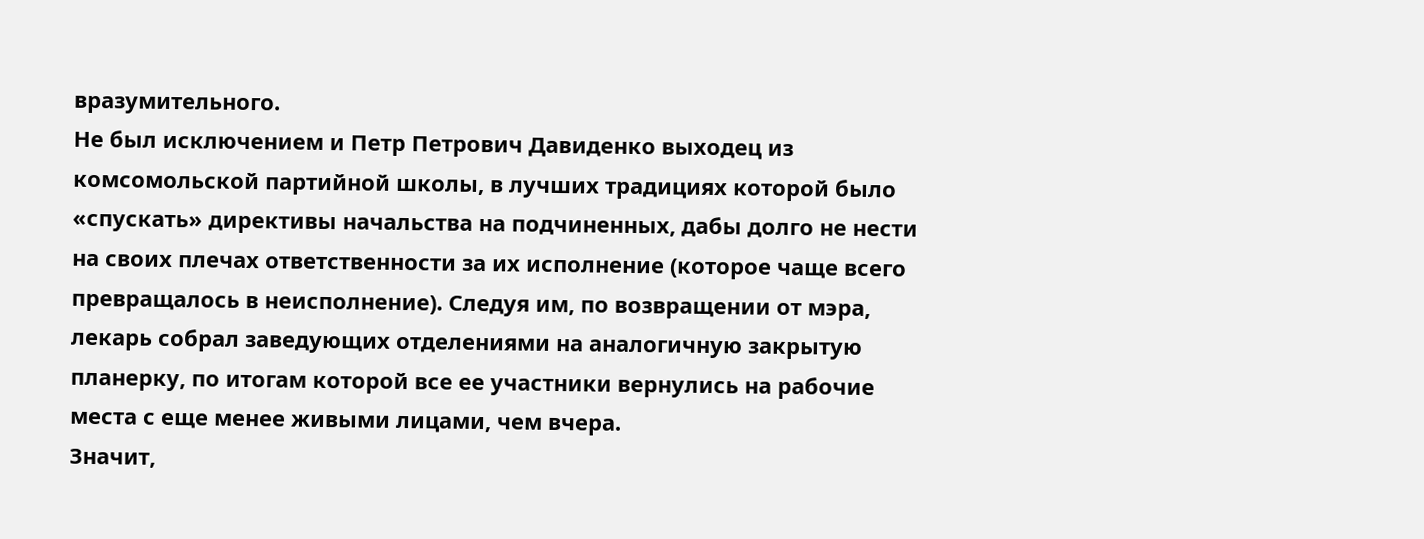вразумительного.
Не был исключением и Петр Петрович Давиденко выходец из комсомольской партийной школы, в лучших традициях которой было «спускать» директивы начальства на подчиненных, дабы долго не нести на своих плечах ответственности за их исполнение (которое чаще всего превращалось в неисполнение). Следуя им, по возвращении от мэра, лекарь собрал заведующих отделениями на аналогичную закрытую планерку, по итогам которой все ее участники вернулись на рабочие места с еще менее живыми лицами, чем вчера.
Значит,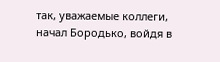так, уважаемые коллеги, начал Бородько, войдя в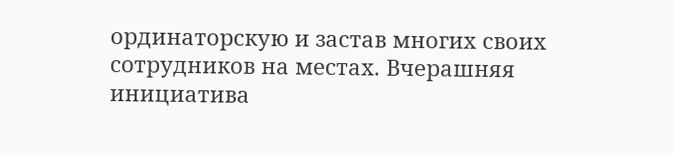ординаторскую и застав многих своих сотрудников на местах. Вчерашняя инициатива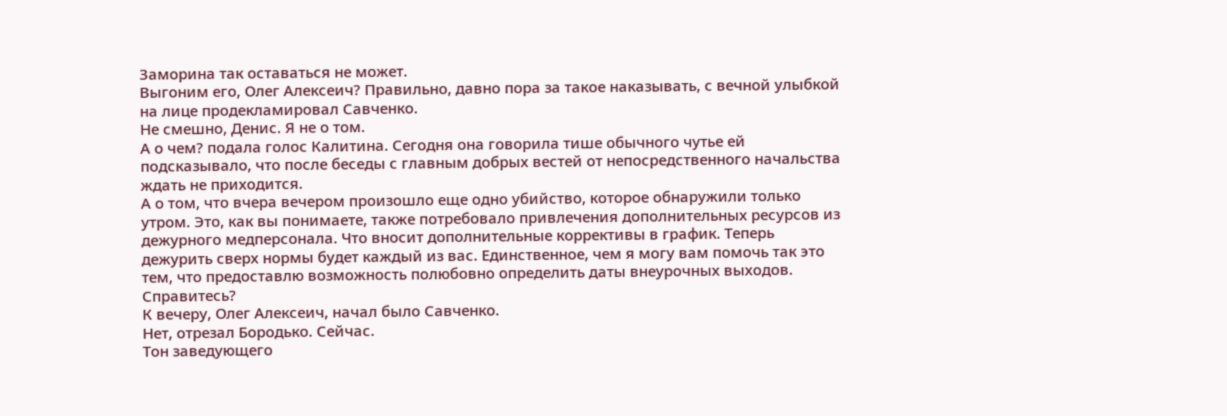Заморина так оставаться не может.
Выгоним его, Олег Алексеич? Правильно, давно пора за такое наказывать, с вечной улыбкой на лице продекламировал Савченко.
Не смешно, Денис. Я не о том.
А о чем? подала голос Калитина. Сегодня она говорила тише обычного чутье ей подсказывало, что после беседы с главным добрых вестей от непосредственного начальства ждать не приходится.
А о том, что вчера вечером произошло еще одно убийство, которое обнаружили только утром. Это, как вы понимаете, также потребовало привлечения дополнительных ресурсов из дежурного медперсонала. Что вносит дополнительные коррективы в график. Теперь дежурить сверх нормы будет каждый из вас. Единственное, чем я могу вам помочь так это тем, что предоставлю возможность полюбовно определить даты внеурочных выходов. Справитесь?
К вечеру, Олег Алексеич, начал было Савченко.
Нет, отрезал Бородько. Сейчас.
Тон заведующего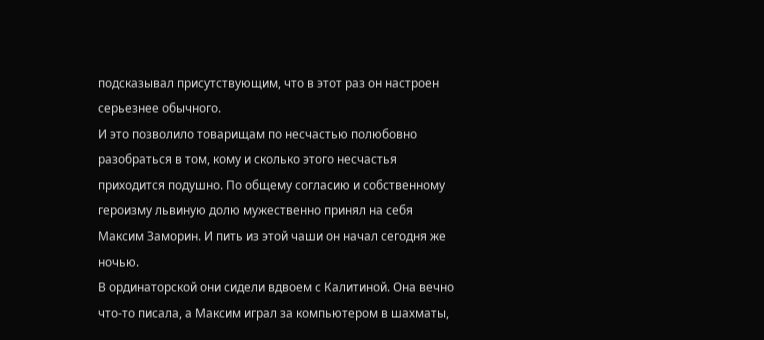подсказывал присутствующим, что в этот раз он настроен серьезнее обычного.
И это позволило товарищам по несчастью полюбовно разобраться в том, кому и сколько этого несчастья приходится подушно. По общему согласию и собственному героизму львиную долю мужественно принял на себя Максим Заморин. И пить из этой чаши он начал сегодня же ночью.
В ординаторской они сидели вдвоем с Калитиной. Она вечно что-то писала, а Максим играл за компьютером в шахматы,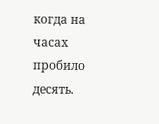когда на часах пробило десять.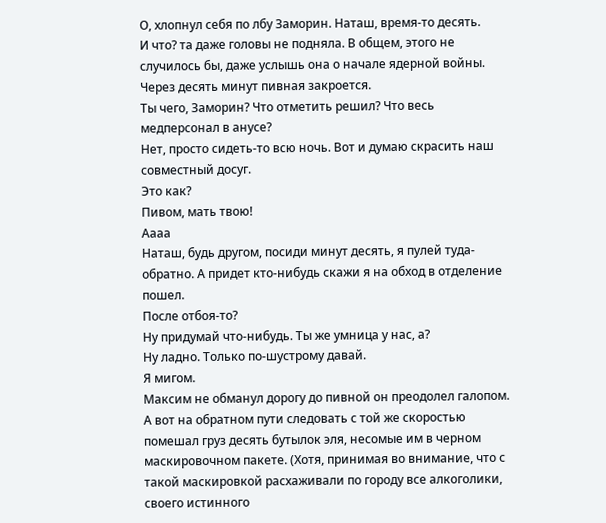О, хлопнул себя по лбу Заморин. Наташ, время-то десять.
И что? та даже головы не подняла. В общем, этого не случилось бы, даже услышь она о начале ядерной войны.
Через десять минут пивная закроется.
Ты чего, Заморин? Что отметить решил? Что весь медперсонал в анусе?
Нет, просто сидеть-то всю ночь. Вот и думаю скрасить наш совместный досуг.
Это как?
Пивом, мать твою!
Аааа
Наташ, будь другом, посиди минут десять, я пулей туда-обратно. А придет кто-нибудь скажи я на обход в отделение пошел.
После отбоя-то?
Ну придумай что-нибудь. Ты же умница у нас, а?
Ну ладно. Только по-шустрому давай.
Я мигом.
Максим не обманул дорогу до пивной он преодолел галопом. А вот на обратном пути следовать с той же скоростью помешал груз десять бутылок эля, несомые им в черном маскировочном пакете. (Хотя, принимая во внимание, что с такой маскировкой расхаживали по городу все алкоголики, своего истинного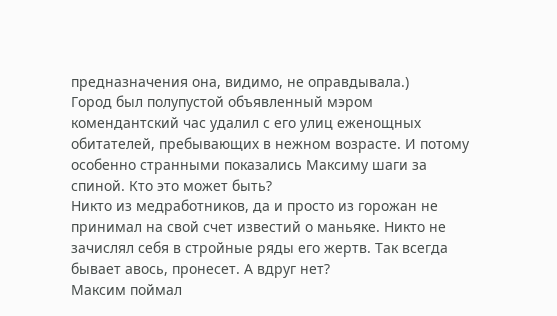предназначения она, видимо, не оправдывала.)
Город был полупустой объявленный мэром комендантский час удалил с его улиц еженощных обитателей, пребывающих в нежном возрасте. И потому особенно странными показались Максиму шаги за спиной. Кто это может быть?
Никто из медработников, да и просто из горожан не принимал на свой счет известий о маньяке. Никто не зачислял себя в стройные ряды его жертв. Так всегда бывает авось, пронесет. А вдруг нет?
Максим поймал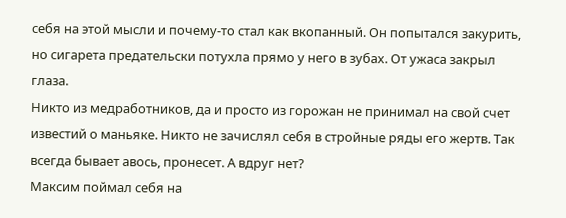себя на этой мысли и почему-то стал как вкопанный. Он попытался закурить, но сигарета предательски потухла прямо у него в зубах. От ужаса закрыл глаза.
Никто из медработников, да и просто из горожан не принимал на свой счет известий о маньяке. Никто не зачислял себя в стройные ряды его жертв. Так всегда бывает авось, пронесет. А вдруг нет?
Максим поймал себя на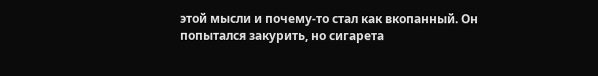этой мысли и почему-то стал как вкопанный. Он попытался закурить, но сигарета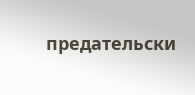предательски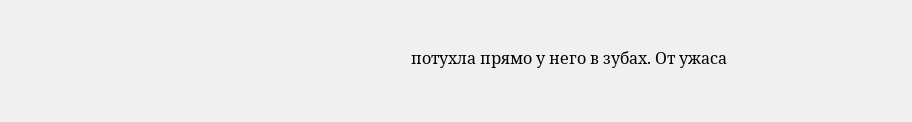потухла прямо у него в зубах. От ужаса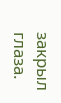закрыл глаза.